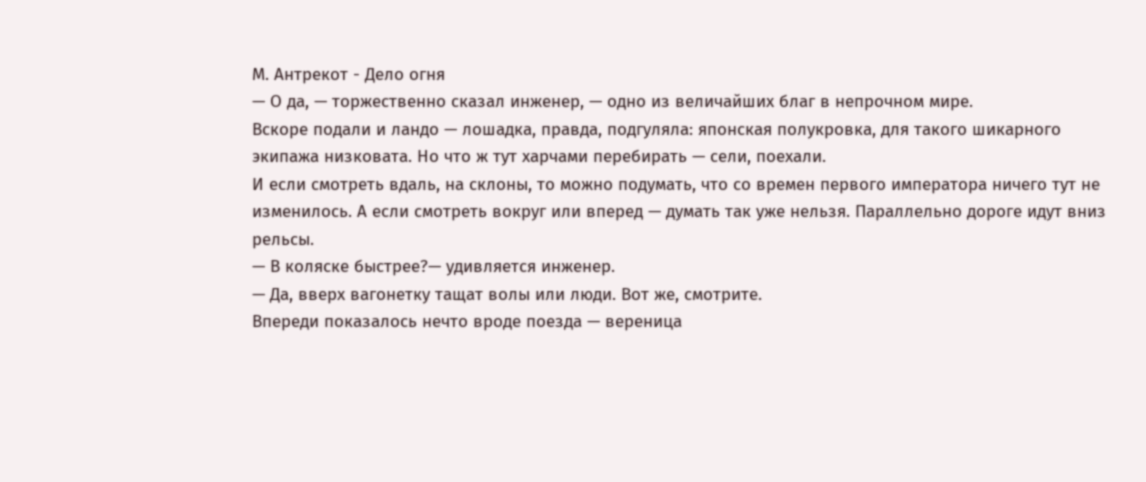М. Антрекот - Дело огня
— О да, — торжественно сказал инженер, — одно из величайших благ в непрочном мире.
Вскоре подали и ландо — лошадка, правда, подгуляла: японская полукровка, для такого шикарного экипажа низковата. Но что ж тут харчами перебирать — сели, поехали.
И если смотреть вдаль, на склоны, то можно подумать, что со времен первого императора ничего тут не изменилось. А если смотреть вокруг или вперед — думать так уже нельзя. Параллельно дороге идут вниз рельсы.
— В коляске быстрее?— удивляется инженер.
— Да, вверх вагонетку тащат волы или люди. Вот же, смотрите.
Впереди показалось нечто вроде поезда — вереница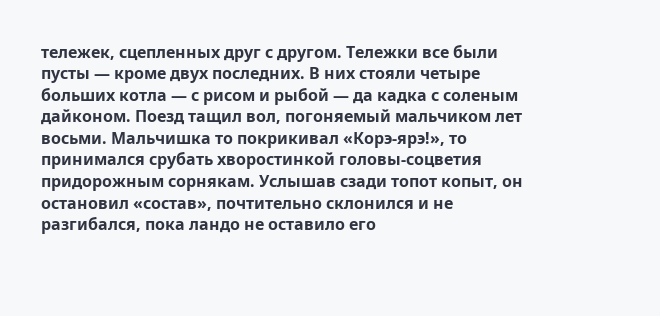тележек, сцепленных друг с другом. Тележки все были пусты — кроме двух последних. В них стояли четыре больших котла — с рисом и рыбой — да кадка с соленым дайконом. Поезд тащил вол, погоняемый мальчиком лет восьми. Мальчишка то покрикивал «Корэ-ярэ!», то принимался срубать хворостинкой головы-соцветия придорожным сорнякам. Услышав сзади топот копыт, он остановил «состав», почтительно склонился и не разгибался, пока ландо не оставило его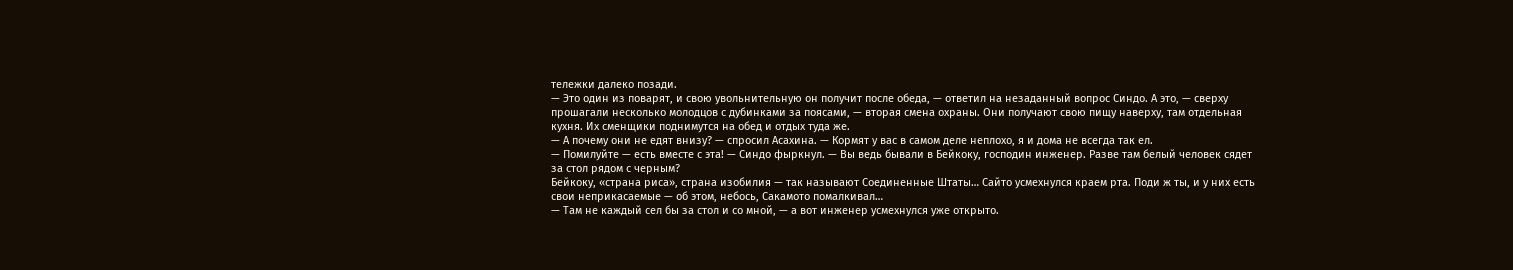тележки далеко позади.
— Это один из поварят, и свою увольнительную он получит после обеда, — ответил на незаданный вопрос Синдо. А это, — сверху прошагали несколько молодцов с дубинками за поясами, — вторая смена охраны. Они получают свою пищу наверху, там отдельная кухня. Их сменщики поднимутся на обед и отдых туда же.
— А почему они не едят внизу? — спросил Асахина. — Кормят у вас в самом деле неплохо, я и дома не всегда так ел.
— Помилуйте — есть вместе с эта! — Синдо фыркнул. — Вы ведь бывали в Бейкоку, господин инженер. Разве там белый человек сядет за стол рядом с черным?
Бейкоку, «страна риса», страна изобилия — так называют Соединенные Штаты… Сайто усмехнулся краем рта. Поди ж ты, и у них есть свои неприкасаемые — об этом, небось, Сакамото помалкивал…
— Там не каждый сел бы за стол и со мной, — а вот инженер усмехнулся уже открыто.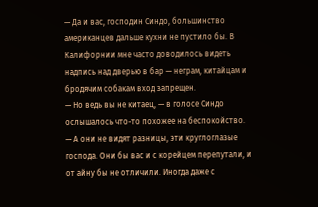— Да и вас, господин Синдо, большинство американцев дальше кухни не пустило бы. В Калифорнии мне часто доводилось видеть надпись над дверью в бар — неграм, китайцам и бродячим собакам вход запрещен.
— Но ведь вы не китаец, — в голосе Синдо ослышалось что-то похожее на беспокойство.
— А они не видят разницы, эти круглоглазые господа. Они бы вас и с корейцем перепутали, и от айну бы не отличили. Иногда даже с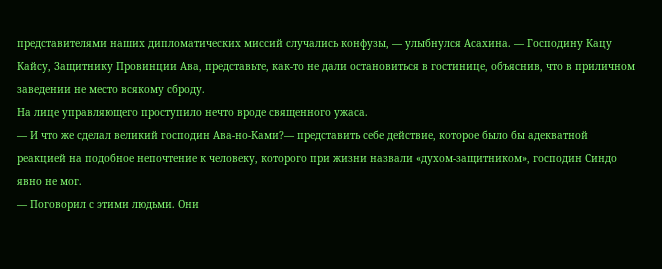представителями наших дипломатических миссий случались конфузы, — улыбнулся Асахина. — Господину Кацу Кайсу, Защитнику Провинции Ава, представьте, как-то не дали остановиться в гостинице, объяснив, что в приличном заведении не место всякому сброду.
На лице управляющего проступило нечто вроде священного ужаса.
— И что же сделал великий господин Ава-но-Ками?— представить себе действие, которое было бы адекватной реакцией на подобное непочтение к человеку, которого при жизни назвали «духом-защитником», господин Синдо явно не мог.
— Поговорил с этими людьми. Они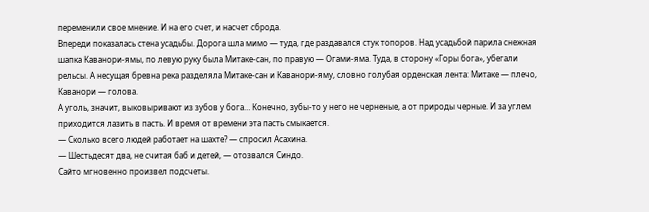переменили свое мнение. И на его счет, и насчет сброда.
Впереди показалась стена усадьбы. Дорога шла мимо — туда, где раздавался стук топоров. Над усадьбой парила снежная шапка Каванори-ямы, по левую руку была Митаке-сан, по правую — Огами-яма. Туда, в сторону «Горы бога», убегали рельсы. А несущая бревна река разделяла Митаке-сан и Каванори-яму, словно голубая орденская лента: Митаке — плечо, Каванори — голова.
А уголь, значит, выковыривают из зубов у бога… Конечно, зубы-то у него не черненые, а от природы черные. И за углем приходится лазить в пасть. И время от времени эта пасть смыкается.
— Сколько всего людей работает на шахте? — спросил Асахина.
— Шестьдесят два, не считая баб и детей, — отозвался Синдо.
Сайто мгновенно произвел подсчеты.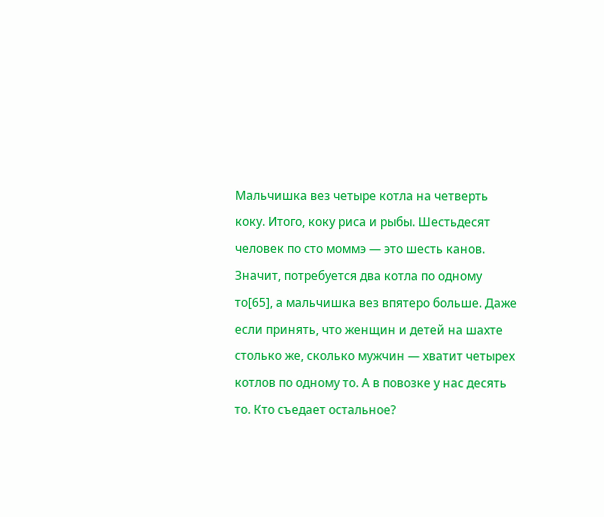Мальчишка вез четыре котла на четверть коку. Итого, коку риса и рыбы. Шестьдесят человек по сто моммэ — это шесть канов. Значит, потребуется два котла по одному то[65], а мальчишка вез впятеро больше. Даже если принять, что женщин и детей на шахте столько же, сколько мужчин — хватит четырех котлов по одному то. А в повозке у нас десять то. Кто съедает остальное?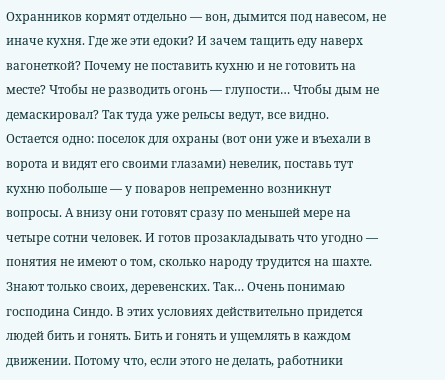Охранников кормят отдельно — вон, дымится под навесом, не иначе кухня. Где же эти едоки? И зачем тащить еду наверх вагонеткой? Почему не поставить кухню и не готовить на месте? Чтобы не разводить огонь — глупости… Чтобы дым не демаскировал? Так туда уже рельсы ведут, все видно.
Остается одно: поселок для охраны (вот они уже и въехали в ворота и видят его своими глазами) невелик, поставь тут кухню побольше — у поваров непременно возникнут вопросы. А внизу они готовят сразу по меньшей мере на четыре сотни человек. И готов прозакладывать что угодно — понятия не имеют о том, сколько народу трудится на шахте. Знают только своих, деревенских. Так… Очень понимаю господина Синдо. В этих условиях действительно придется людей бить и гонять. Бить и гонять и ущемлять в каждом движении. Потому что, если этого не делать, работники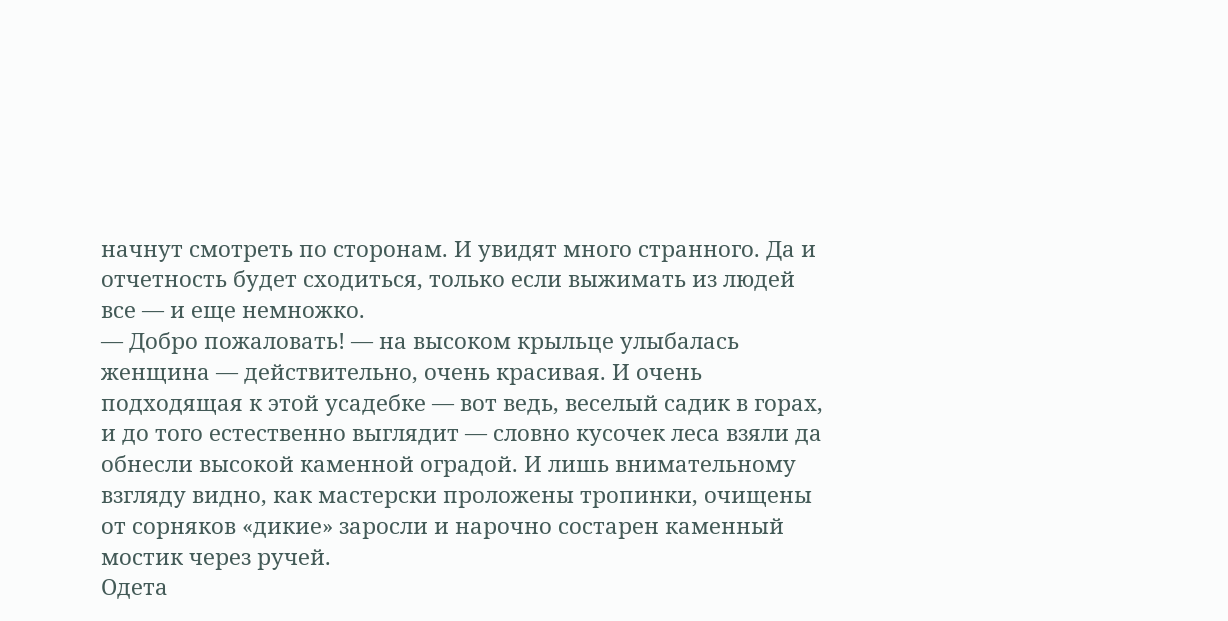начнут смотреть по сторонам. И увидят много странного. Да и отчетность будет сходиться, только если выжимать из людей все — и еще немножко.
— Добро пожаловать! — на высоком крыльце улыбалась женщина — действительно, очень красивая. И очень подходящая к этой усадебке — вот ведь, веселый садик в горах, и до того естественно выглядит — словно кусочек леса взяли да обнесли высокой каменной оградой. И лишь внимательному взгляду видно, как мастерски проложены тропинки, очищены от сорняков «дикие» заросли и нарочно состарен каменный мостик через ручей.
Одета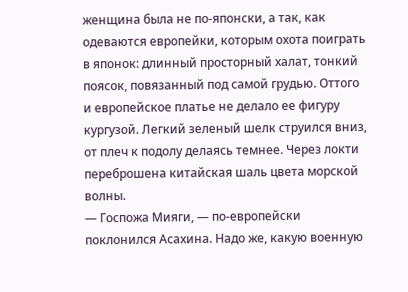женщина была не по-японски, а так, как одеваются европейки, которым охота поиграть в японок: длинный просторный халат, тонкий поясок, повязанный под самой грудью. Оттого и европейское платье не делало ее фигуру кургузой. Легкий зеленый шелк струился вниз, от плеч к подолу делаясь темнее. Через локти переброшена китайская шаль цвета морской волны.
— Госпожа Мияги, — по-европейски поклонился Асахина. Надо же, какую военную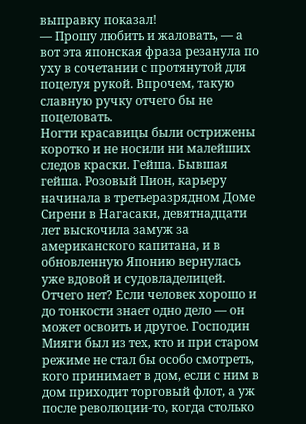выправку показал!
— Прошу любить и жаловать, — а вот эта японская фраза резанула по уху в сочетании с протянутой для поцелуя рукой. Впрочем, такую славную ручку отчего бы не поцеловать.
Ногти красавицы были острижены коротко и не носили ни малейших следов краски. Гейша. Бывшая гейша. Розовый Пион, карьеру начинала в третьеразрядном Доме Сирени в Нагасаки, девятнадцати лет выскочила замуж за американского капитана, и в обновленную Японию вернулась уже вдовой и судовладелицей.
Отчего нет? Если человек хорошо и до тонкости знает одно дело — он может освоить и другое. Господин Мияги был из тех, кто и при старом режиме не стал бы особо смотреть, кого принимает в дом, если с ним в дом приходит торговый флот, а уж после революции-то, когда столько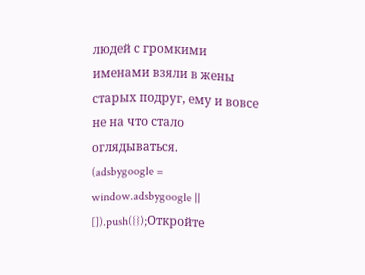людей с громкими именами взяли в жены старых подруг, ему и вовсе не на что стало оглядываться.
(adsbygoogle = window.adsbygoogle || []).push({});Откройте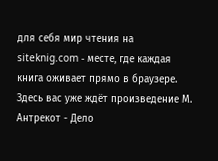для себя мир чтения на siteknig.com - месте, где каждая книга оживает прямо в браузере. Здесь вас уже ждёт произведение М. Антрекот - Дело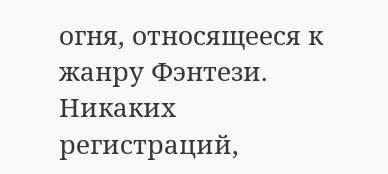огня, относящееся к жанру Фэнтези. Никаких регистраций,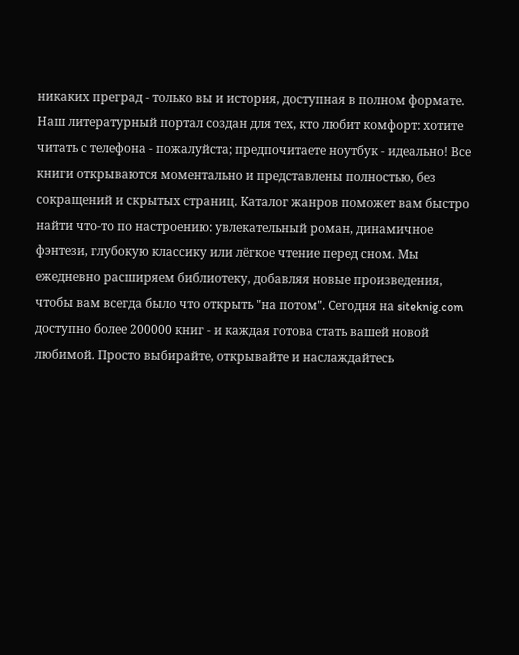никаких преград - только вы и история, доступная в полном формате. Наш литературный портал создан для тех, кто любит комфорт: хотите читать с телефона - пожалуйста; предпочитаете ноутбук - идеально! Все книги открываются моментально и представлены полностью, без сокращений и скрытых страниц. Каталог жанров поможет вам быстро найти что-то по настроению: увлекательный роман, динамичное фэнтези, глубокую классику или лёгкое чтение перед сном. Мы ежедневно расширяем библиотеку, добавляя новые произведения, чтобы вам всегда было что открыть "на потом". Сегодня на siteknig.com доступно более 200000 книг - и каждая готова стать вашей новой любимой. Просто выбирайте, открывайте и наслаждайтесь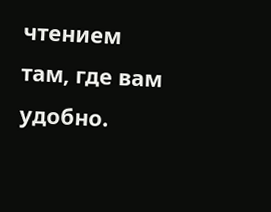чтением там, где вам удобно.